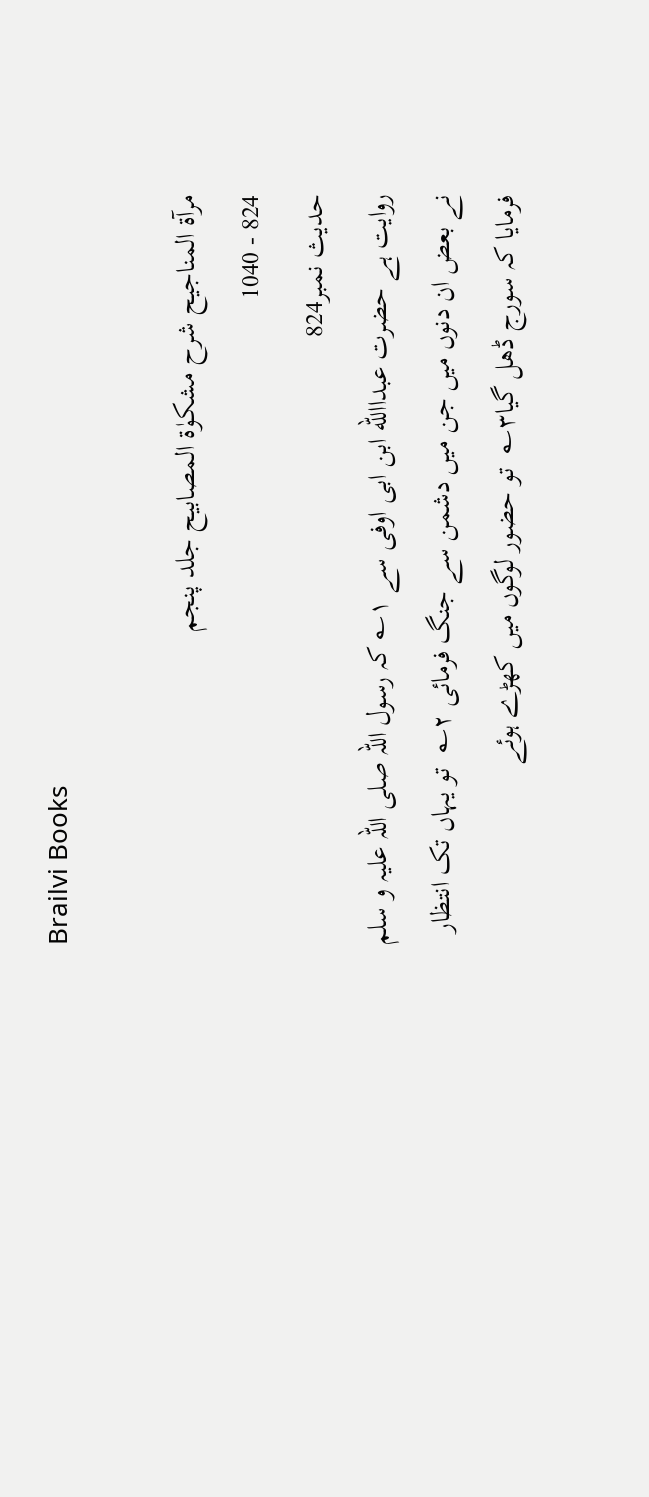Brailvi Books

مرآۃ المناجیح شرح مشکوٰۃ المصابیح جلد پنجم
824 - 1040
حدیث نمبر824
روایت ہے حضرت عبداالله ابن ابی اوفی سے ۱؎ کہ رسول اللہ صلی اللہ علیہ و سلم نے بعض ان دنوں میں جن میں دشمن سے جنگ فرمائی ۲؎  تو یہاں تک انتظار فرمایا کہ سورج ڈھل گیا۳؎  تو حضور لوگوں میں کھڑے ہوئے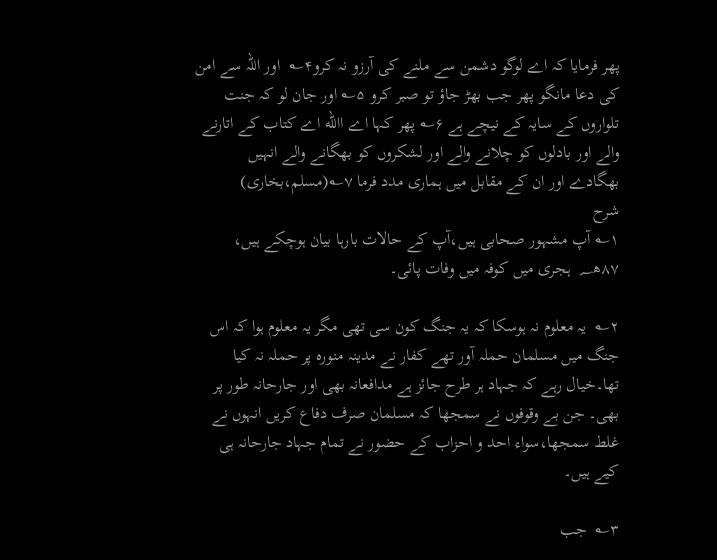پھر فرمایا کہ اے لوگو دشمن سے ملنے کی آرزو نہ کرو۴؎  اور اللہ سے امن کی دعا مانگو پھر جب بھڑ جاؤ تو صبر کرو ۵؎ اور جان لو کہ جنت تلواروں کے سایہ کے نیچے ہے ۶؎ پھر کہا اے االله اے کتاب کے اتارنے والے اور بادلوں کو چلانے والے اور لشکروں کو بھگانے والے انہیں بھگادے اور ان کے مقابل میں ہماری مدد فرما ۷؎(مسلم،بخاری)
شرح
۱؎ آپ مشہور صحابی ہیں،آپ کے حالات بارہا بیان ہوچکے ہیں، ۸۷ھ؁  ہجری میں کوفہ میں وفات پائی۔

۲؎  یہ معلوم نہ ہوسکا کہ یہ جنگ کون سی تھی مگر یہ معلوم ہوا کہ اس جنگ میں مسلمان حملہ آور تھے کفار نے مدینہ منورہ پر حملہ نہ کیا تھا۔خیال رہے کہ جہاد ہر طرح جائز ہے مدافعانہ بھی اور جارحانہ طور پر بھی۔ جن بے وقوفوں نے سمجھا کہ مسلمان صرف دفاع کریں انہوں نے غلط سمجھا،سواء احد و احزاب کے حضور نے تمام جہاد جارحانہ ہی کیے ہیں۔

۳؎  جب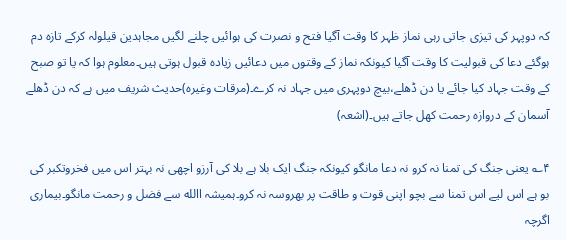کہ دوپہر کی تیزی جاتی رہی نماز ظہر کا وقت آگیا فتح و نصرت کی ہوائیں چلنے لگیں مجاہدین قیلولہ کرکے تازہ دم ہوگئے دعا کی قبولیت کا وقت آگیا کیونکہ نماز کے وقتوں میں دعائیں زیادہ قبول ہوتی ہیں۔معلوم ہوا کہ یا تو صبح کے وقت جہاد کیا جائے یا دن ڈھلے،بیچ دوپہری میں جہاد نہ کرے۔(مرقات وغیرہ)حدیث شریف میں ہے کہ دن ڈھلے آسمان کے دروازہ رحمت کھل جاتے ہیں۔(اشعہ)

۴؎ یعنی جنگ کی تمنا نہ کرو نہ دعا مانگو کیونکہ جنگ ایک بلا ہے بلا کی آرزو اچھی نہ بہتر اس میں فخروتکبر کی بو ہے اس لیے اس تمنا سے بچو اپنی قوت و طاقت پر بھروسہ نہ کرو۔ہمیشہ االله سے فضل و رحمت مانگو۔بیماری اگرچہ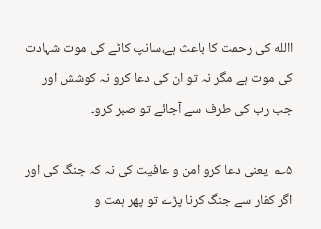االله کی رحمت کا باعث ہے،سانپ کاٹے کی موت شہادت کی موت ہے مگر نہ تو ان کی دعا کرو نہ کوشش اور جب رب کی طرف سے آجائے تو صبر کرو۔

۵؎  یعنی دعا کرو امن و عافیت کی نہ کہ جنگ کی اور اگر کفار سے جنگ کرنا پڑے تو پھر ہمت و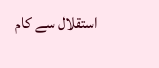استقلال سے کام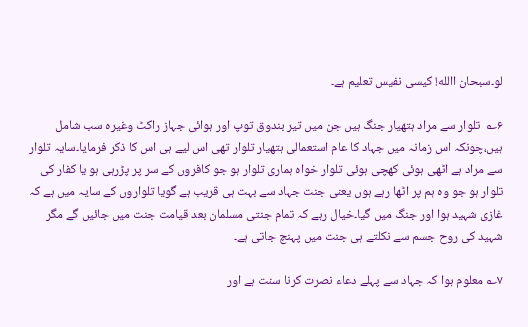لو۔سبحان االله! کیسی نفیس تعلیم ہے۔

۶؎  تلوار سے مراد ہتھیار جنگ ہیں جن میں تیر بندوق توپ اور ہوائی جہاز راکٹ وغیرہ سب شامل ہیں،چونکہ اس زمانہ میں جہاد کا عام استعمالی ہتھیار تلوار تھی اس لیے ہی اس کا ذکر فرمایا۔سایہ تلوار سے مراد ہے اٹھی ہوئی کھچی ہوئی تلوار خواہ ہماری تلوار ہو جو کافروں کے سر پر پڑرہی ہو یا کفار کی تلوار ہو جو وہ ہم پر اٹھا رہے ہوں یعنی جنت جہاد سے بہت ہی قریب ہے گویا تلواروں کے سایہ میں ہے کہ غازی شہید ہوا اور جنگ میں گیا۔خیال رہے کہ تمام جنتی مسلمان بعد قیامت جنت میں جائیں گے مگر شہید کی روح جسم سے نکلتے ہی جنت میں پہنچ جاتی ہے۔

۷؎ معلوم ہوا کہ جہاد سے پہلے دعاء نصرت کرنا سنت ہے اور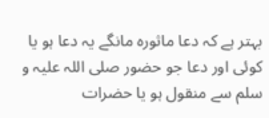بہتر ہے کہ دعا ماثورہ مانگے یہ دعا ہو یا کوئی اور دعا جو حضور صلی اللہ علیہ و سلم سے منقول ہو یا حضرات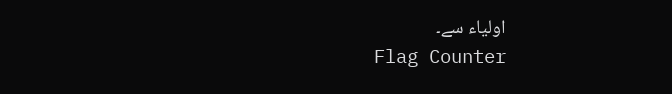اولیاء سے۔
Flag Counter